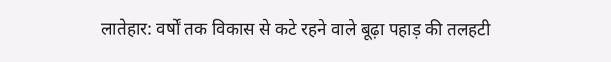लातेहार: वर्षों तक विकास से कटे रहने वाले बूढ़ा पहाड़ की तलहटी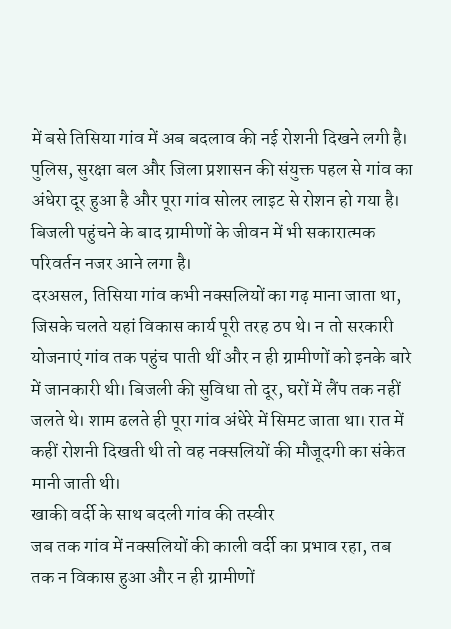में बसे तिसिया गांव में अब बदलाव की नई रोशनी दिखने लगी है। पुलिस, सुरक्षा बल और जिला प्रशासन की संयुक्त पहल से गांव का अंधेरा दूर हुआ है और पूरा गांव सोलर लाइट से रोशन हो गया है। बिजली पहुंचने के बाद ग्रामीणों के जीवन में भी सकारात्मक परिवर्तन नजर आने लगा है।
दरअसल, तिसिया गांव कभी नक्सलियों का गढ़ माना जाता था, जिसके चलते यहां विकास कार्य पूरी तरह ठप थे। न तो सरकारी योजनाएं गांव तक पहुंच पाती थीं और न ही ग्रामीणों को इनके बारे में जानकारी थी। बिजली की सुविधा तो दूर, घरों में लैंप तक नहीं जलते थे। शाम ढलते ही पूरा गांव अंधेरे में सिमट जाता था। रात में कहीं रोशनी दिखती थी तो वह नक्सलियों की मौजूदगी का संकेत मानी जाती थी।
खाकी वर्दी के साथ बदली गांव की तस्वीर
जब तक गांव में नक्सलियों की काली वर्दी का प्रभाव रहा, तब तक न विकास हुआ और न ही ग्रामीणों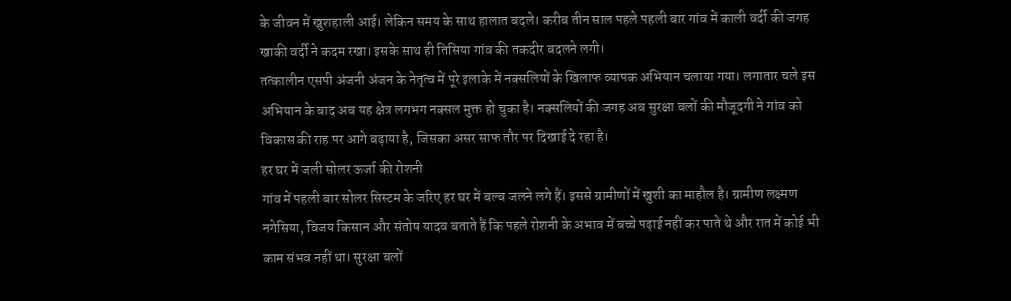के जीवन में खुशहाली आई। लेकिन समय के साथ हालात बदले। करीब तीन साल पहले पहली बार गांव में काली वर्दी की जगह खाकी वर्दी ने कदम रखा। इसके साथ ही तिसिया गांव की तकदीर बदलने लगी।
तत्कालीन एसपी अंजनी अंजन के नेतृत्व में पूरे इलाके में नक्सलियों के खिलाफ व्यापक अभियान चलाया गया। लगातार चले इस अभियान के बाद अब यह क्षेत्र लगभग नक्सल मुक्त हो चुका है। नक्सलियों की जगह अब सुरक्षा बलों की मौजूदगी ने गांव को विकास की राह पर आगे बढ़ाया है, जिसका असर साफ तौर पर दिखाई दे रहा है।
हर घर में जली सोलर ऊर्जा की रोशनी
गांव में पहली बार सोलर सिस्टम के जरिए हर घर में बल्ब जलने लगे हैं। इससे ग्रामीणों में खुशी का माहौल है। ग्रामीण लक्ष्मण नगेसिया, विजय किसान और संतोष यादव बताते हैं कि पहले रोशनी के अभाव में बच्चे पढ़ाई नहीं कर पाते थे और रात में कोई भी काम संभव नहीं था। सुरक्षा बलों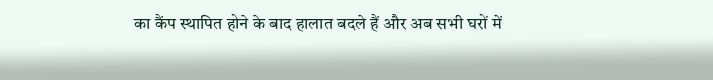का कैंप स्थापित होने के बाद हालात बदले हैं और अब सभी घरों में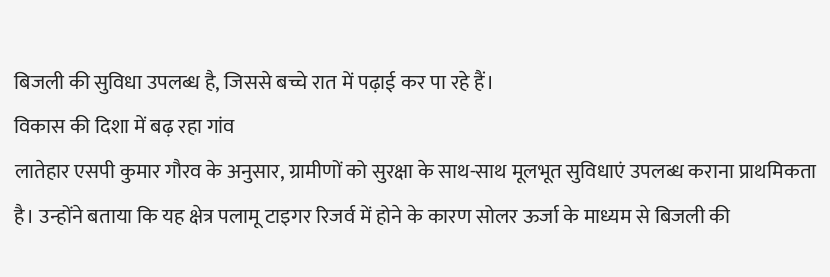बिजली की सुविधा उपलब्ध है, जिससे बच्चे रात में पढ़ाई कर पा रहे हैं।
विकास की दिशा में बढ़ रहा गांव
लातेहार एसपी कुमार गौरव के अनुसार, ग्रामीणों को सुरक्षा के साथ-साथ मूलभूत सुविधाएं उपलब्ध कराना प्राथमिकता है। उन्होंने बताया कि यह क्षेत्र पलामू टाइगर रिजर्व में होने के कारण सोलर ऊर्जा के माध्यम से बिजली की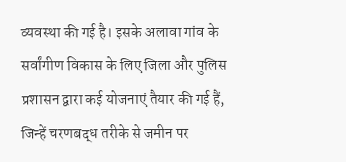व्यवस्था की गई है। इसके अलावा गांव के सर्वांगीण विकास के लिए जिला और पुलिस प्रशासन द्वारा कई योजनाएं तैयार की गई हैं, जिन्हें चरणबद्ध तरीके से जमीन पर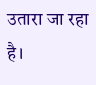उतारा जा रहा है।